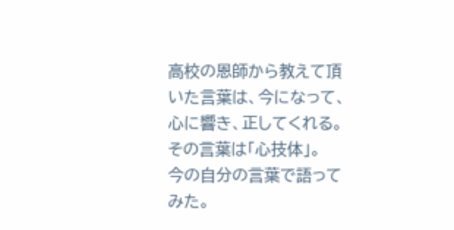高校の恩師から教えて頂いた言葉は、今になって、心に響き、正してくれる。
その言葉は「心技体」。
今の自分の言葉で語ってみた。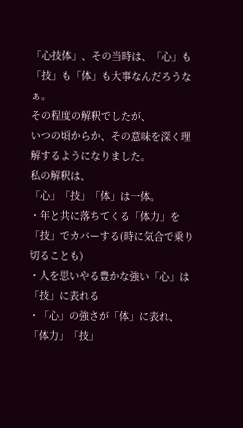「心技体」、その当時は、「心」も「技」も「体」も大事なんだろうなぁ。
その程度の解釈でしたが、
いつの頃からか、その意味を深く理解するようになりました。
私の解釈は、
「心」「技」「体」は一体。
・年と共に落ちてくる「体力」を「技」でカバーする(時に気合で乗り切ることも)
・人を思いやる豊かな強い「心」は「技」に表れる
・「心」の強さが「体」に表れ、「体力」「技」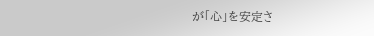が「心」を安定さ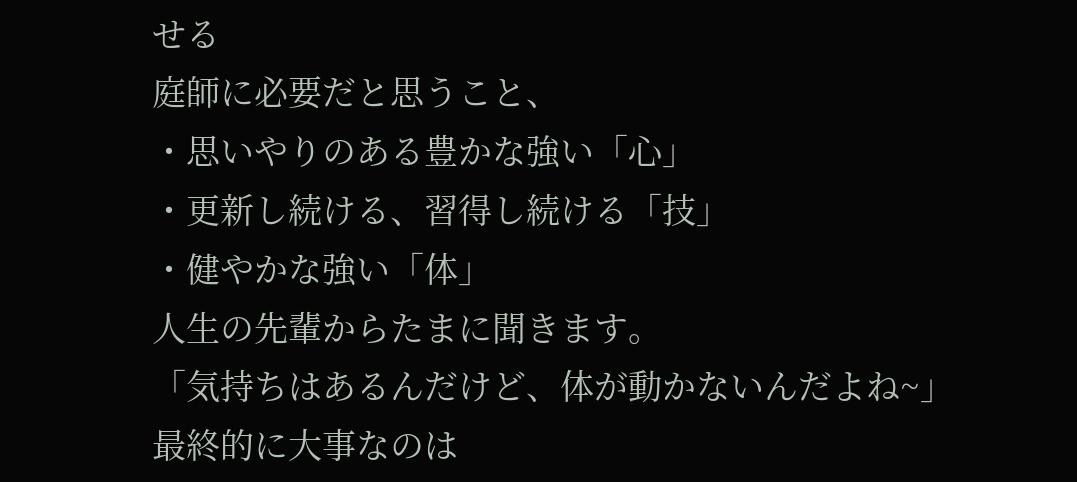せる
庭師に必要だと思うこと、
・思いやりのある豊かな強い「心」
・更新し続ける、習得し続ける「技」
・健やかな強い「体」
人生の先輩からたまに聞きます。
「気持ちはあるんだけど、体が動かないんだよね~」
最終的に大事なのは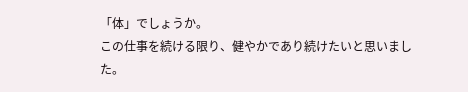「体」でしょうか。
この仕事を続ける限り、健やかであり続けたいと思いました。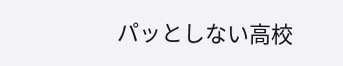パッとしない高校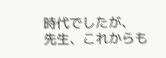時代でしたが、
先生、これからも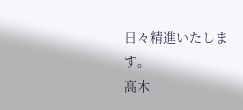日々精進いたします。
髙木